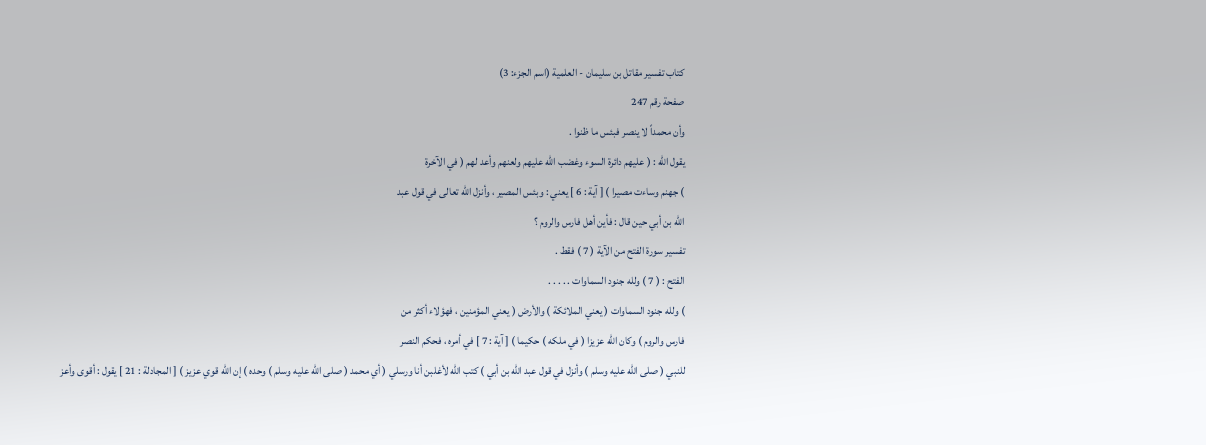كتاب تفسير مقاتل بن سليمان - العلمية (اسم الجزء: 3)
صفحة رقم 247
وأن محمداً لا ينصر فبئس ما ظنوا .
يقول الله : ( عليهم دائرة السوء وغضب الله عليهم ولعنهم وأعد لهم ( في الآخرة
) جهنم وساءت مصيرا ) [ آية : 6 ] يعني : وبئس المصير ، وأنزل الله تعالى في قول عبد
الله بن أبي حين قال : فأين أهل فارس والروم ؟
تفسير سورة الفتح من الآية ( 7 ) فقط .
الفتح : ( 7 ) ولله جنود السماوات . . . . .
) ولله جنود السماوات ( يعني الملائكة ) والأرض ( يعني المؤمنين ، فهؤلاء أكثر من
فارس والروم ) وكان الله عزيزا ( في ملكه ) حكيما ) [ آية : 7 ] في أمره ، فحكم النصر
للنبي ( صلى الله عليه وسلم ) وأنزل في قول عبد الله بن أبي ) كتب الله لأغلبن أنا ورسلي ( أي محمد ( صلى الله عليه وسلم ) وحده ) إن الله قوي عزيز ) [ المجادلة : 21 ] يقول : أقوى وأعز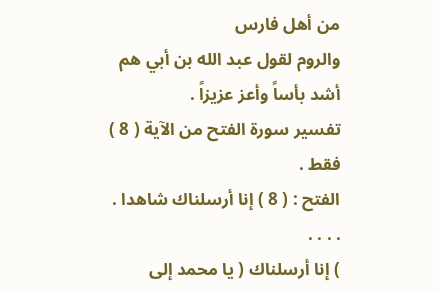من أهل فارس
والروم لقول عبد الله بن أبي هم أشد بأساً وأعز عزيزاً .
تفسير سورة الفتح من الآية ( 8 ) فقط .
الفتح : ( 8 ) إنا أرسلناك شاهدا . . . . .
) إنا أرسلناك ( يا محمد إلى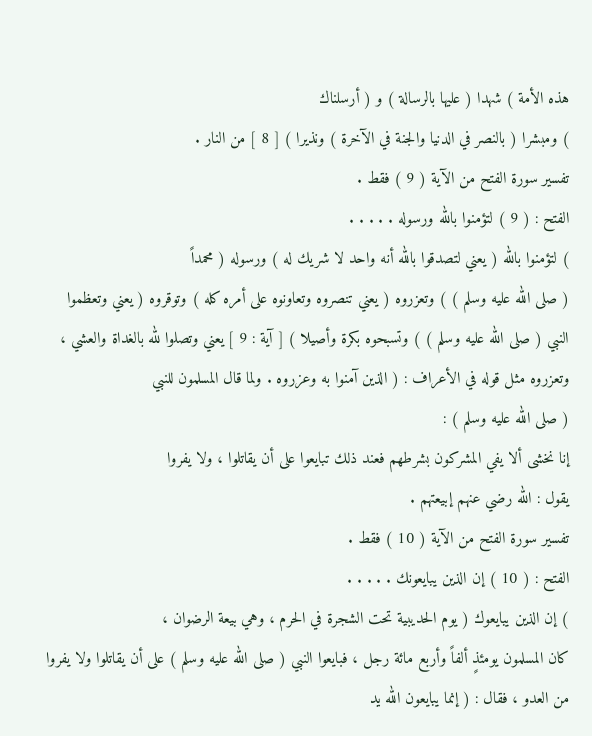هذه الأمة ) شهدا ( عليها بالرسالة ) و ( أرسلناك
) ومبشرا ( بالنصر في الدنيا والجنة في الآخرة ) ونذيرا ) [ 8 ] من النار .
تفسير سورة الفتح من الآية ( 9 ) فقط .
الفتح : ( 9 ) لتؤمنوا بالله ورسوله . . . . .
) لتؤمنوا بالله ( يعني لتصدقوا بالله أنه واحد لا شريك له ) ورسوله ( محمداً
( صلى الله عليه وسلم ) ) وتعزروه ( يعني تنصروه وتعاونوه على أمره كله ) وتوقروه ( يعني وتعظموا
النبي ( صلى الله عليه وسلم ) ) وتسبحوه بكرة وأصيلا ) [ آية : 9 ] يعني وتصلوا لله بالغداة والعشي ،
وتعزروه مثل قوله في الأعراف : ( الذين آمنوا به وعزروه . ولما قال المسلمون للنبي
( صلى الله عليه وسلم ) :
إنا نخشى ألا يفي المشركون بشرطهم فعند ذلك تبايعوا على أن يقاتلوا ، ولا يفروا
يقول : الله رضي عنهم إبيعتهم .
تفسير سورة الفتح من الآية ( 10 ) فقط .
الفتح : ( 10 ) إن الذين يبايعونك . . . . .
) إن الذين يبايعوك ( يوم الحديبية تحت الشجرة في الحرم ، وهي بيعة الرضوان ،
كان المسلمون يومئذٍ ألفاً وأربع مائة رجل ، فبايعوا النبي ( صلى الله عليه وسلم ) على أن يقاتلوا ولا يفروا
من العدو ، فقال : ( إنما يبايعون الله يد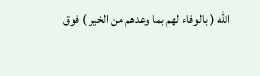الله ( بالوفاء لهم بما وعدهم من الخير ) فوق